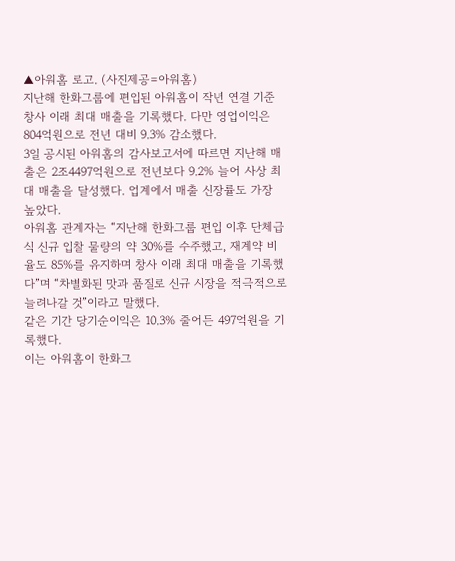▲아워홈 로고. (사진제공=아워홈)
지난해 한화그룹에 편입된 아워홈이 작년 연결 기준 창사 이래 최대 매출을 기록했다. 다만 영업이익은 804억원으로 전년 대비 9.3% 감소했다.
3일 공시된 아워홈의 감사보고서에 따르면 지난해 매출은 2조4497억원으로 전년보다 9.2% 늘어 사상 최대 매출을 달성했다. 업계에서 매출 신장률도 가장 높았다.
아워홈 관계자는 “지난해 한화그룹 편입 이후 단체급식 신규 입찰 물량의 약 30%를 수주했고, 재계약 비율도 85%를 유지하며 창사 이래 최대 매출을 기록했다”며 “차별화된 맛과 품질로 신규 시장을 적극적으로 늘려나갈 것”이라고 말했다.
같은 기간 당기순이익은 10.3% 줄어든 497억원을 기록했다.
이는 아워홈이 한화그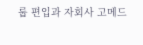룹 편입과 자회사 고메드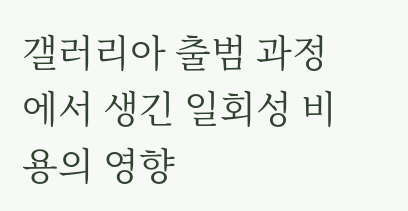갤러리아 출범 과정에서 생긴 일회성 비용의 영향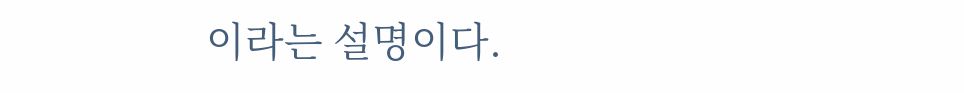이라는 설명이다.